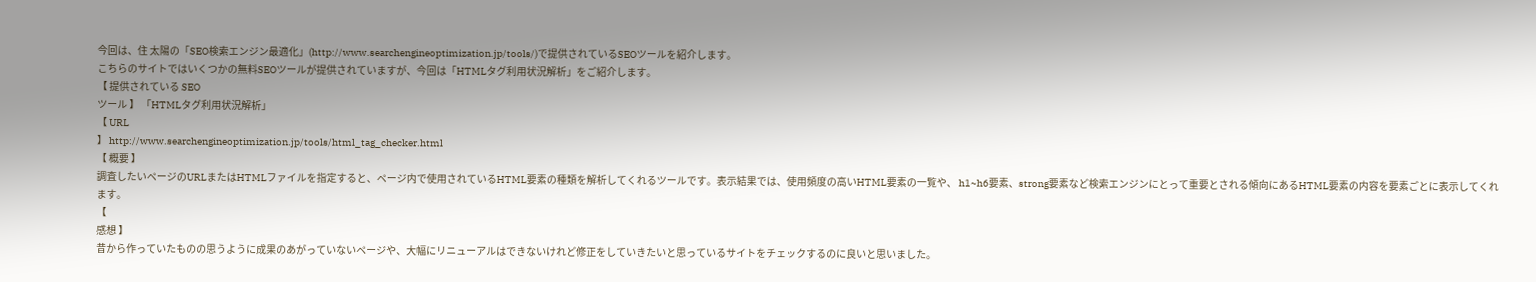今回は、住 太陽の「SEO検索エンジン最適化」(http://www.searchengineoptimization.jp/tools/)で提供されているSEOツールを紹介します。
こちらのサイトではいくつかの無料SEOツールが提供されていますが、今回は「HTMLタグ利用状況解析」をご紹介します。
【 提供されている SEO
ツール 】 「HTMLタグ利用状況解析」
【 URL
】 http://www.searchengineoptimization.jp/tools/html_tag_checker.html
【 概要 】
調査したいページのURLまたはHTMLファイルを指定すると、ページ内で使用されているHTML要素の種類を解析してくれるツールです。表示結果では、使用頻度の高いHTML要素の一覧や、 h1~h6要素、strong要素など検索エンジンにとって重要とされる傾向にあるHTML要素の内容を要素ごとに表示してくれます。
【
感想 】
昔から作っていたものの思うように成果のあがっていないページや、大幅にリニューアルはできないけれど修正をしていきたいと思っているサイトをチェックするのに良いと思いました。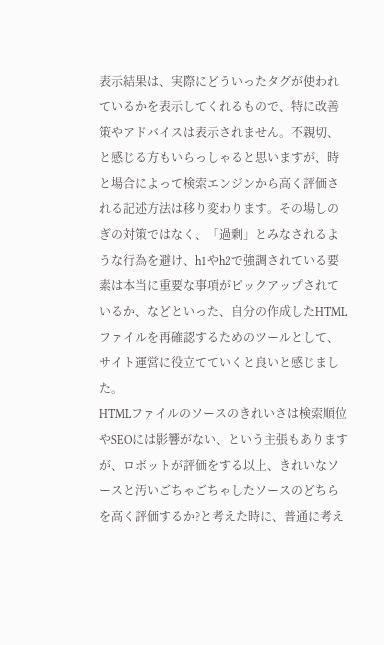表示結果は、実際にどういったタグが使われているかを表示してくれるもので、特に改善策やアドバイスは表示されません。不親切、と感じる方もいらっしゃると思いますが、時と場合によって検索エンジンから高く評価される記述方法は移り変わります。その場しのぎの対策ではなく、「過剰」とみなされるような行為を避け、h1やh2で強調されている要素は本当に重要な事項がピックアップされているか、などといった、自分の作成したHTMLファイルを再確認するためのツールとして、サイト運営に役立てていくと良いと感じました。
HTMLファイルのソースのきれいさは検索順位やSEOには影響がない、という主張もありますが、ロボットが評価をする以上、きれいなソースと汚いごちゃごちゃしたソースのどちらを高く評価するか?と考えた時に、普通に考え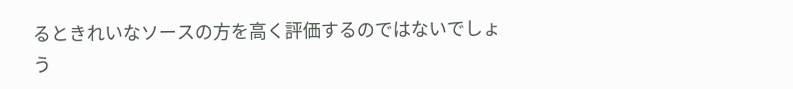るときれいなソースの方を高く評価するのではないでしょう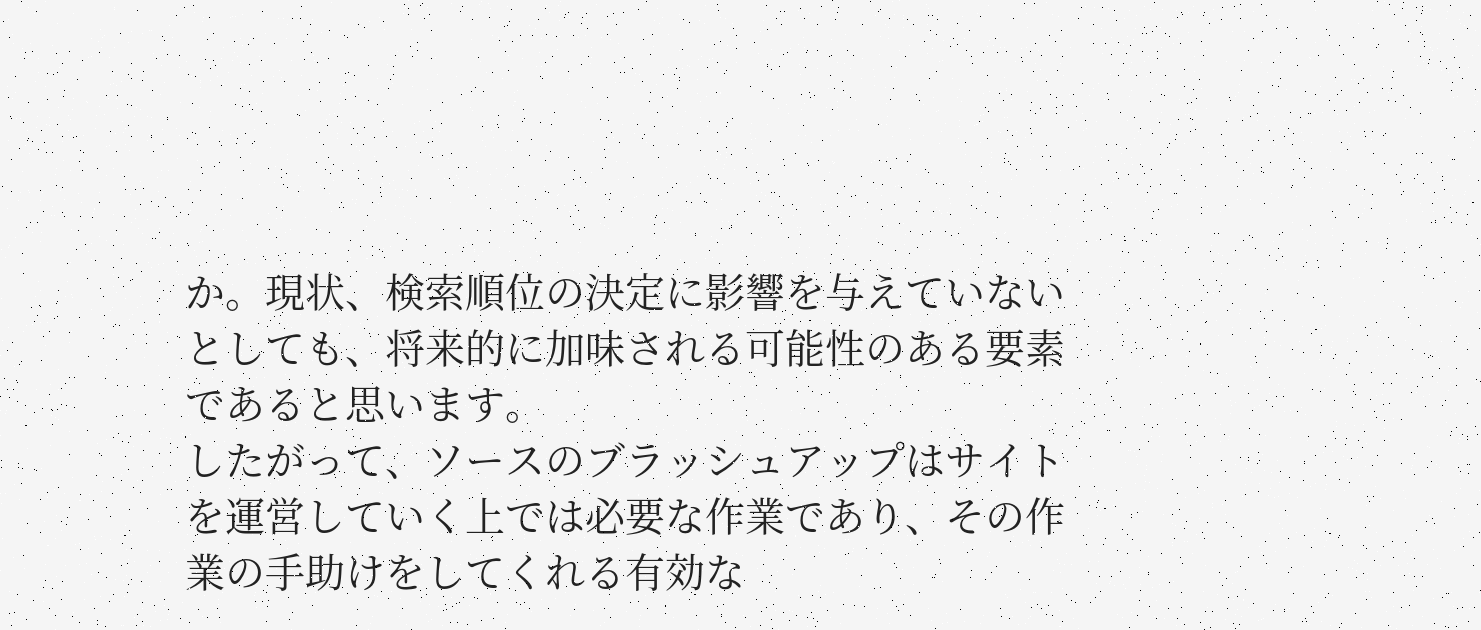か。現状、検索順位の決定に影響を与えていないとしても、将来的に加味される可能性のある要素であると思います。
したがって、ソースのブラッシュアップはサイトを運営していく上では必要な作業であり、その作業の手助けをしてくれる有効な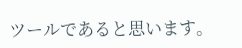ツールであると思います。